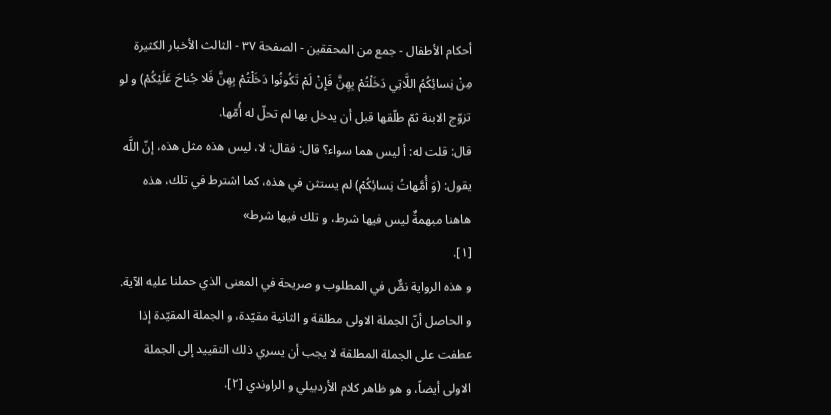أحكام الأطفال - جمع من المحققين - الصفحة ٣٧ - الثالث الأخبار الكثيرة
مِنْ نِسائِكُمُ اللَّاتِي دَخَلْتُمْ بِهِنَّ فَإِنْ لَمْ تَكُونُوا دَخَلْتُمْ بِهِنَّ فَلا جُناحَ عَلَيْكُمْ) و لو تزوّج الابنة ثمّ طلّقها قبل أن يدخل بها لم تحلّ له أُمّها.
قال: قلت له: أ ليس هما سواء؟ قال: فقال: لا، ليس هذه مثل هذه، إنّ اللَّه يقول: (وَ أُمَّهاتُ نِسائِكُمْ) لم يستثن في هذه، كما اشترط في تلك، هذه هاهنا مبهمةٌ ليس فيها شرط، و تلك فيها شرط»
[١].
و هذه الرواية نصٌّ في المطلوب و صريحة في المعنى الذي حملنا عليه الآية.
و الحاصل أنّ الجملة الاولى مطلقة و الثانية مقيّدة، و الجملة المقيّدة إذا عطفت على الجملة المطلقة لا يجب أن يسري ذلك التقييد إلى الجملة الاولى أيضاً، و هو ظاهر كلام الأردبيلي و الراوندي [٢].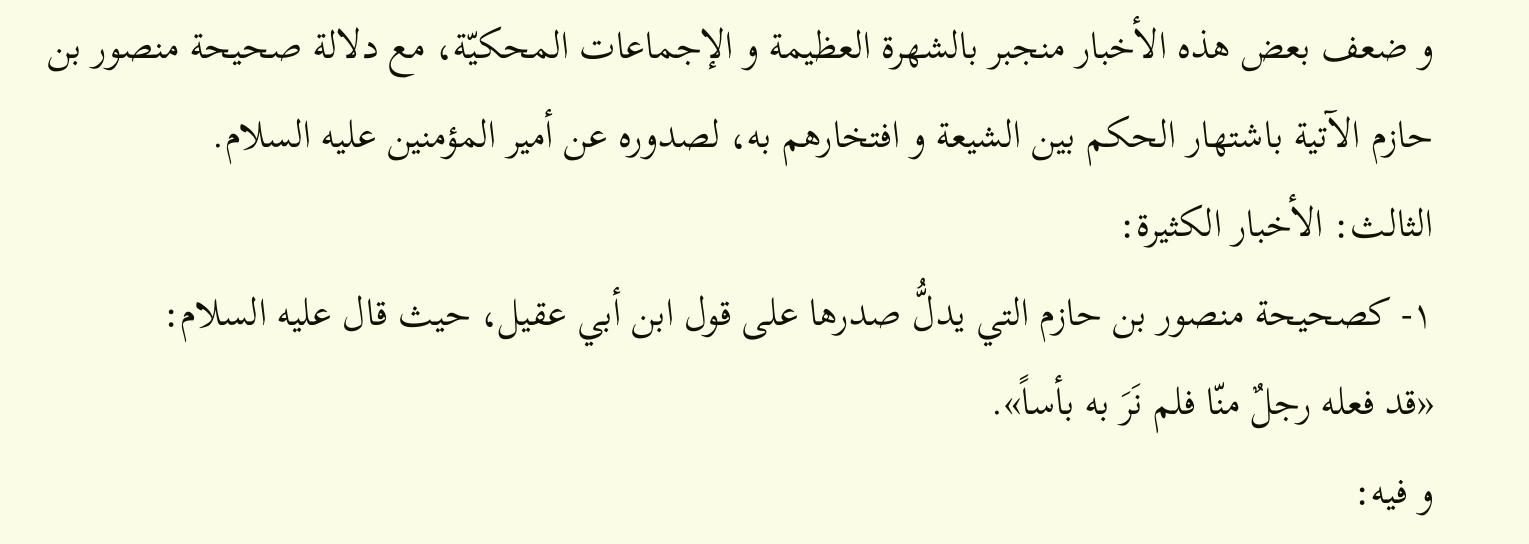و ضعف بعض هذه الأخبار منجبر بالشهرة العظيمة و الإجماعات المحكيّة، مع دلالة صحيحة منصور بن حازم الآتية باشتهار الحكم بين الشيعة و افتخارهم به، لصدوره عن أمير المؤمنين عليه السلام.
الثالث: الأخبار الكثيرة:
١- كصحيحة منصور بن حازم التي يدلُّ صدرها على قول ابن أبي عقيل، حيث قال عليه السلام:
«قد فعله رجلٌ منّا فلم نَرَ به بأساً».
و فيه: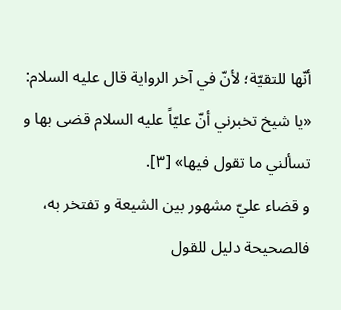أنّها للتقيّة؛ لأنّ في آخر الرواية قال عليه السلام:
«يا شيخ تخبرني أنّ عليّاً عليه السلام قضى بها و تسألني ما تقول فيها» [٣].
و قضاء عليّ مشهور بين الشيعة و تفتخر به، فالصحيحة دليل للقول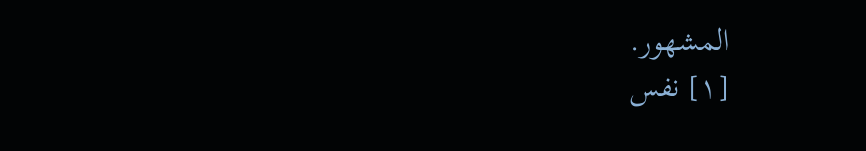المشهور.
[١] نفس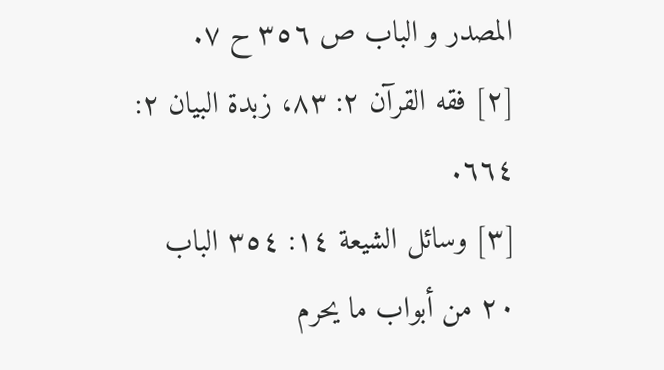المصدر و الباب ص ٣٥٦ ح ٧.
[٢] فقه القرآن ٢: ٨٣، زبدة البيان ٢: ٦٦٤.
[٣] وسائل الشيعة ١٤: ٣٥٤ الباب ٢٠ من أبواب ما يحرم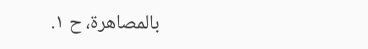بالمصاهرة، ح ١.